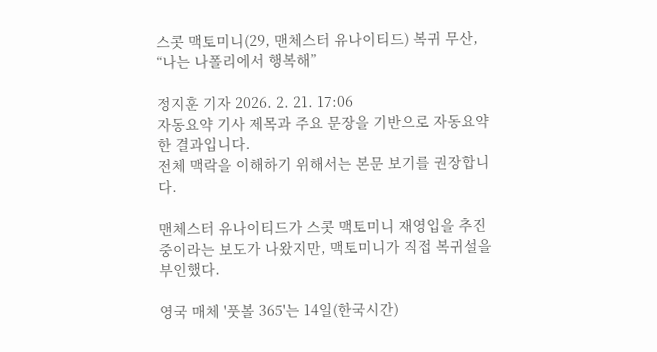스콧 맥토미니(29, 맨체스터 유나이티드) 복귀 무산, “나는 나폴리에서 행복해”

정지훈 기자 2026. 2. 21. 17:06
자동요약 기사 제목과 주요 문장을 기반으로 자동요약한 결과입니다.
전체 맥락을 이해하기 위해서는 본문 보기를 권장합니다.

맨체스터 유나이티드가 스콧 맥토미니 재영입을 추진 중이라는 보도가 나왔지만, 맥토미니가 직접 복귀설을 부인했다.

영국 매체 '풋볼 365'는 14일(한국시간)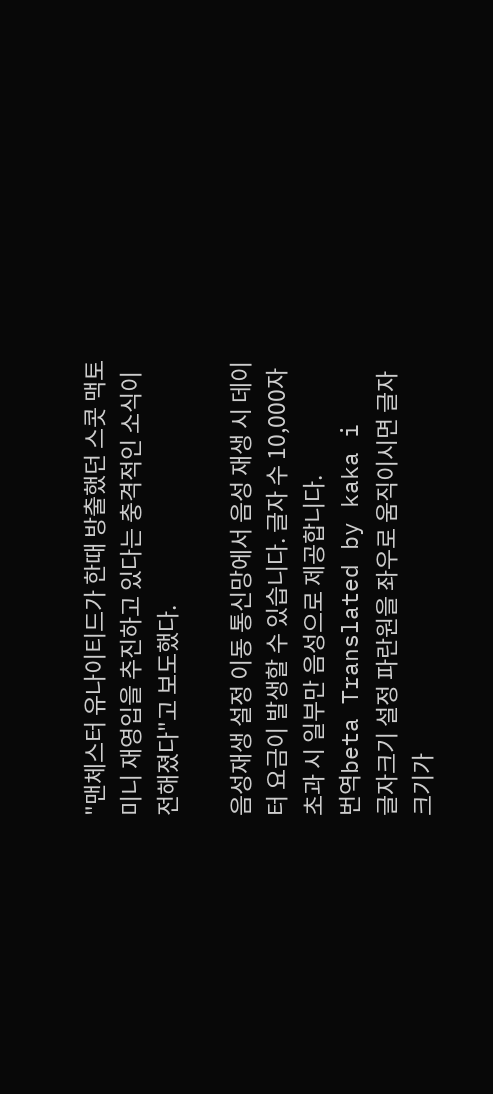"맨체스터 유나이티드가 한때 방출했던 스콧 맥토미니 재영입을 추진하고 있다는 충격적인 소식이 전해졌다"고 보도했다.

음성재생 설정 이동 통신망에서 음성 재생 시 데이터 요금이 발생할 수 있습니다. 글자 수 10,000자 초과 시 일부만 음성으로 제공합니다.
번역beta Translated by kaka i
글자크기 설정 파란원을 좌우로 움직이시면 글자크기가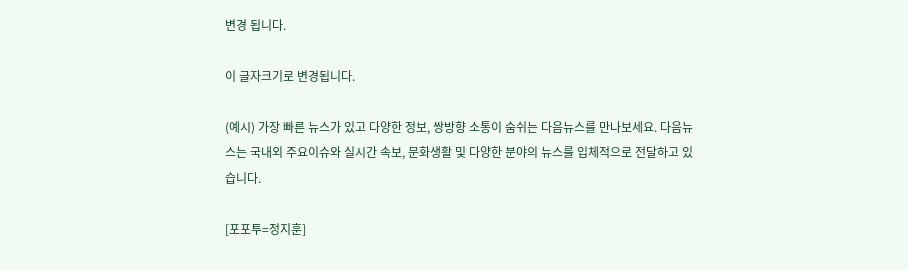변경 됩니다.

이 글자크기로 변경됩니다.

(예시) 가장 빠른 뉴스가 있고 다양한 정보, 쌍방향 소통이 숨쉬는 다음뉴스를 만나보세요. 다음뉴스는 국내외 주요이슈와 실시간 속보, 문화생활 및 다양한 분야의 뉴스를 입체적으로 전달하고 있습니다.

[포포투=정지훈]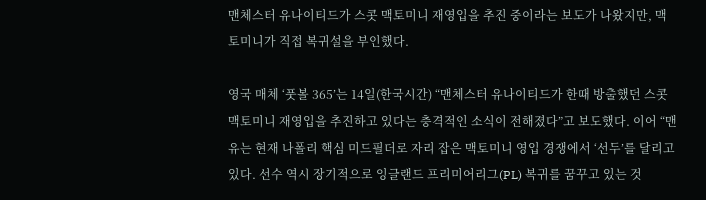맨체스터 유나이티드가 스콧 맥토미니 재영입을 추진 중이라는 보도가 나왔지만, 맥토미니가 직접 복귀설을 부인했다.

영국 매체 ‘풋볼 365’는 14일(한국시간) “맨체스터 유나이티드가 한때 방출했던 스콧 맥토미니 재영입을 추진하고 있다는 충격적인 소식이 전해졌다”고 보도했다. 이어 “맨유는 현재 나폴리 핵심 미드필더로 자리 잡은 맥토미니 영입 경쟁에서 ‘선두’를 달리고 있다. 선수 역시 장기적으로 잉글랜드 프리미어리그(PL) 복귀를 꿈꾸고 있는 것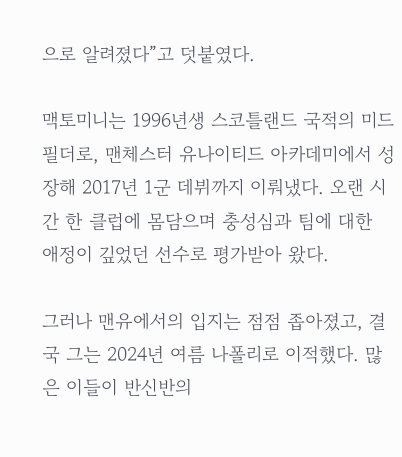으로 알려졌다”고 덧붙였다.

맥토미니는 1996년생 스코틀랜드 국적의 미드필더로, 맨체스터 유나이티드 아카데미에서 성장해 2017년 1군 데뷔까지 이뤄냈다. 오랜 시간 한 클럽에 몸담으며 충성심과 팀에 대한 애정이 깊었던 선수로 평가받아 왔다.

그러나 맨유에서의 입지는 점점 좁아졌고, 결국 그는 2024년 여름 나폴리로 이적했다. 많은 이들이 반신반의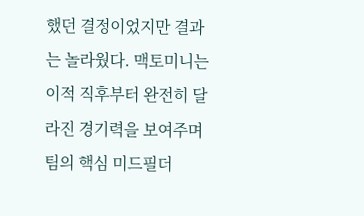했던 결정이었지만 결과는 놀라웠다. 맥토미니는 이적 직후부터 완전히 달라진 경기력을 보여주며 팀의 핵심 미드필더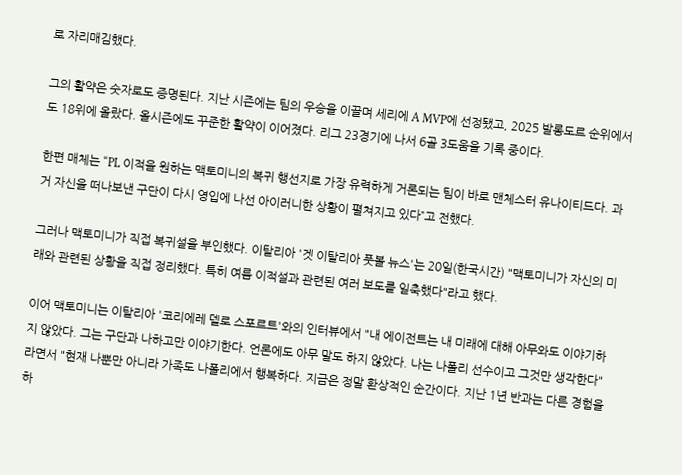로 자리매김했다.

그의 활약은 숫자로도 증명된다. 지난 시즌에는 팀의 우승을 이끌며 세리에 A MVP에 선정됐고, 2025 발롱도르 순위에서도 18위에 올랐다. 올시즌에도 꾸준한 활약이 이어졌다. 리그 23경기에 나서 6골 3도움을 기록 중이다.

한편 매체는 “PL 이적을 원하는 맥토미니의 복귀 행선지로 가장 유력하게 거론되는 팀이 바로 맨체스터 유나이티드다. 과거 자신을 떠나보낸 구단이 다시 영입에 나선 아이러니한 상황이 펼쳐지고 있다”고 전했다.

그러나 맥토미니가 직접 복귀설을 부인했다. 이탈리아 '겟 이탈리아 풋볼 뉴스'는 20일(한국시간) "맥토미니가 자신의 미래와 관련된 상황을 직접 정리했다. 특히 여름 이적설과 관련된 여러 보도를 일축했다"라고 했다.

이어 맥토미니는 이탈리아 '코리에레 델로 스포르트'와의 인터뷰에서 "내 에이전트는 내 미래에 대해 아무와도 이야기하지 않았다. 그는 구단과 나하고만 이야기한다. 언론에도 아무 말도 하지 않았다. 나는 나폴리 선수이고 그것만 생각한다"라면서 "현재 나뿐만 아니라 가족도 나폴리에서 행복하다. 지금은 정말 환상적인 순간이다. 지난 1년 반과는 다른 경험을 하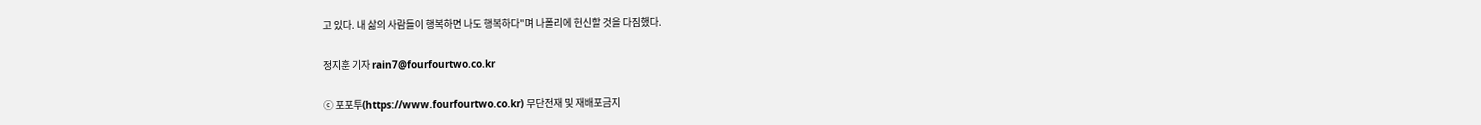고 있다. 내 삶의 사람들이 행복하면 나도 행복하다"며 나폴리에 헌신할 것을 다짐했다.

정지훈 기자 rain7@fourfourtwo.co.kr

ⓒ 포포투(https://www.fourfourtwo.co.kr) 무단전재 및 재배포금지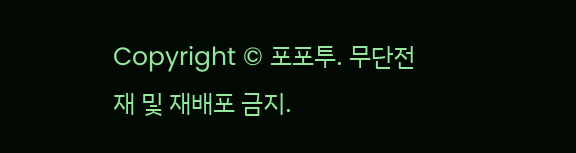Copyright © 포포투. 무단전재 및 재배포 금지.